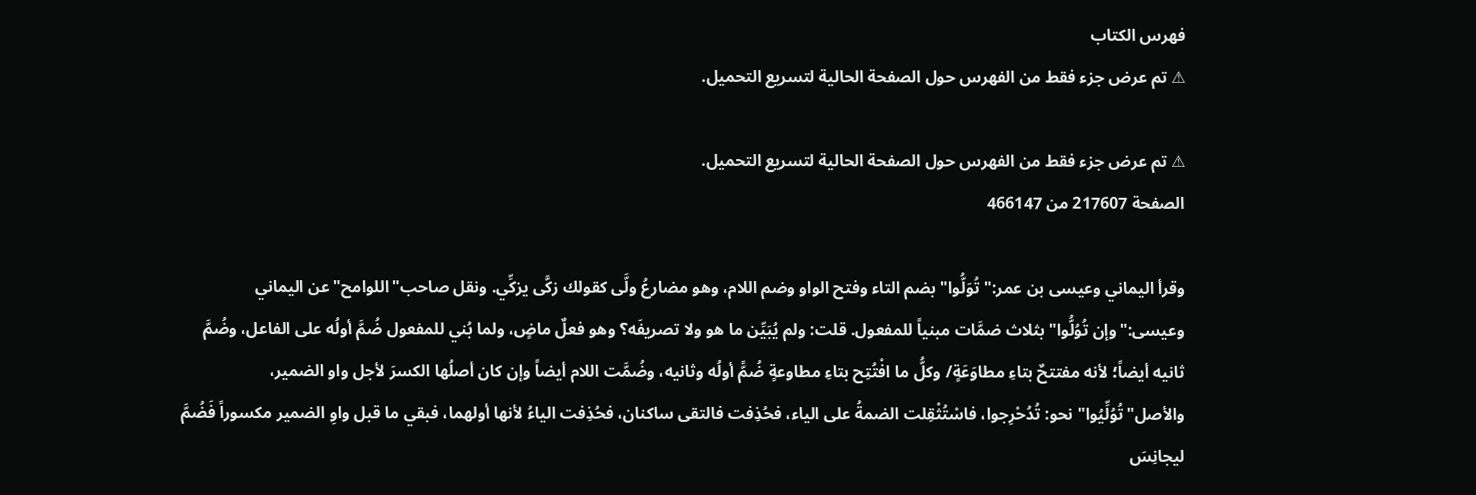فهرس الكتاب
⚠ تم عرض جزء فقط من الفهرس حول الصفحة الحالية لتسريع التحميل.

⚠ تم عرض جزء فقط من الفهرس حول الصفحة الحالية لتسريع التحميل.
الصفحة 217607 من 466147

وقرأ اليماني وعيسى بن عمر:"تُوَلُّوا"بضم التاء وفتح الواو وضم اللام، وهو مضارعُ ولَّى كقولك زكَّى يزكِّي. ونقل صاحب"اللوامح"عن اليماني وعيسى:"وإن تُوُلُّوا"بثلاث ضمَّات مبنياً للمفعول. قلت: ولم يُبَيِّن ما هو ولا تصريفَه؟ وهو فعلٌ ماضٍ، ولما بُني للمفعول ضُمَّ أولُه على الفاعل، وضُمَّ ثانيه أيضاً؛ لأنه مفتتحٌ بتاءِ مطاوَعَةٍ/ وكلُّ ما افْتُتِح بتاءِ مطاوعةٍ ضُمًّ أولُه وثانيه، وضُمَّت اللام أيضاً وإن كان أصلُها الكسرَ لأجل واو الضمير، والأصل"تُوُلِّيُوا"نحو: تُدُحْرِجوا، فاسْتُثْقِلت الضمةُ على الياء، فحُذِفت فالتقى ساكنان، فحُذِفت الياءُ لأنها أولهما، فبقي ما قبل واوِ الضمير مكسوراً فَضُمَّ ليجانِسَ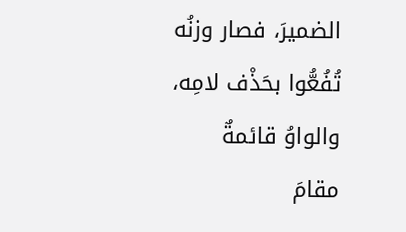الضميرَ، فصار وزنُه تُفُعُّوا بحَذْف لامِه، والواوُ قائمةٌ مقامَ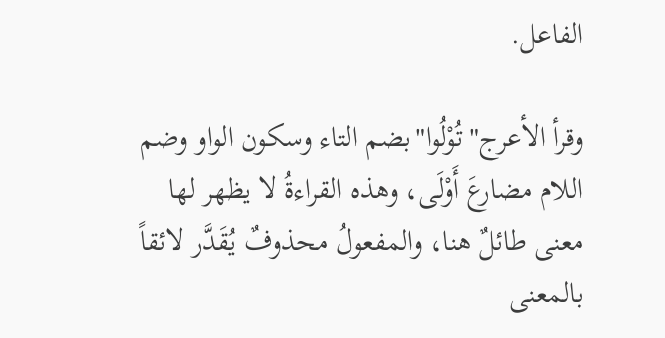الفاعل.

وقرأ الأعرج"تُوْلُوا"بضم التاء وسكون الواو وضم اللام مضارعَ أَوْلَى، وهذه القراءةُ لا يظهر لها معنى طائلٌ هنا، والمفعولُ محذوفٌ يُقَدَّر لائقاً بالمعنى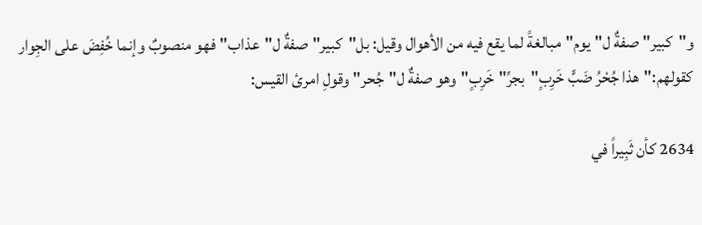و"كبير"صفةٌ ل"يوم"مبالغةً لما يقع فيه من الأهوال وقيل: بل"كبير"صفةٌ ل"عذاب"فهو منصوبٌ وإنما خُفِضَ على الجِوار كقولهم:"هذا جُحْرُ ضَبٍّ خَرِبٍ"بجرِّ"خَرِبٍ"وهو صفةٌ ل"جُحر"وقولِ امرئ القيس:

2634 كأن ثَبِيراً في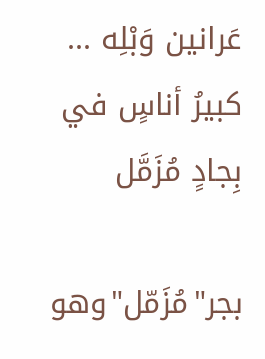عَرانين وَبْلِه ... كبيرُ أناسٍ في بِجادٍ مُزَمَّل

بجر"مُزَمّل"وهو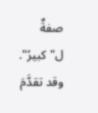صفةٌ ل"كبيرُ". وقد تقدَّمَ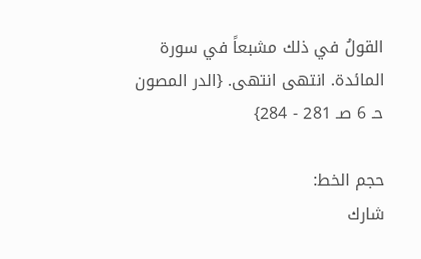القولُ في ذلك مشبعاً في سورة المائدة. انتهى انتهى. {الدر المصون حـ 6 صـ 281 - 284}

حجم الخط:
شارك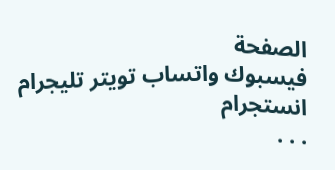الصفحة
فيسبوك واتساب تويتر تليجرام انستجرام
. . .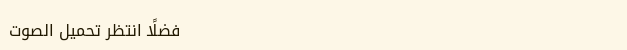فضلًا انتظر تحميل الصوت